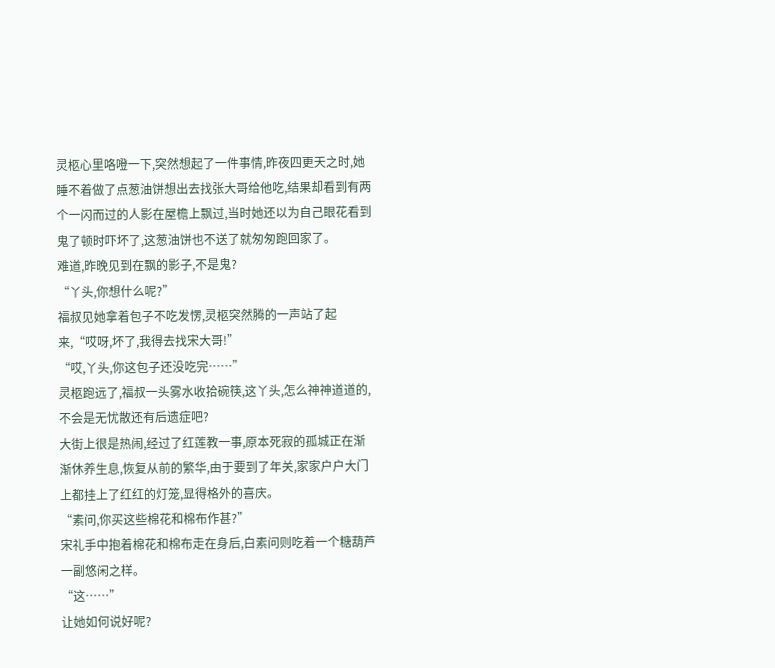灵柩心里咯噔一下,突然想起了一件事情,昨夜四更天之时,她睡不着做了点葱油饼想出去找张大哥给他吃,结果却看到有两个一闪而过的人影在屋檐上飘过,当时她还以为自己眼花看到鬼了顿时吓坏了,这葱油饼也不送了就匆匆跑回家了。
难道,昨晚见到在飘的影子,不是鬼?
“丫头,你想什么呢?”
福叔见她拿着包子不吃发愣,灵柩突然腾的一声站了起来,“哎呀,坏了,我得去找宋大哥!”
“哎,丫头,你这包子还没吃完……”
灵柩跑远了,福叔一头雾水收拾碗筷,这丫头,怎么神神道道的,不会是无忧散还有后遗症吧?
大街上很是热闹,经过了红莲教一事,原本死寂的孤城正在渐渐休养生息,恢复从前的繁华,由于要到了年关,家家户户大门上都挂上了红红的灯笼,显得格外的喜庆。
“素问,你买这些棉花和棉布作甚?”
宋礼手中抱着棉花和棉布走在身后,白素问则吃着一个糖葫芦一副悠闲之样。
“这……”
让她如何说好呢?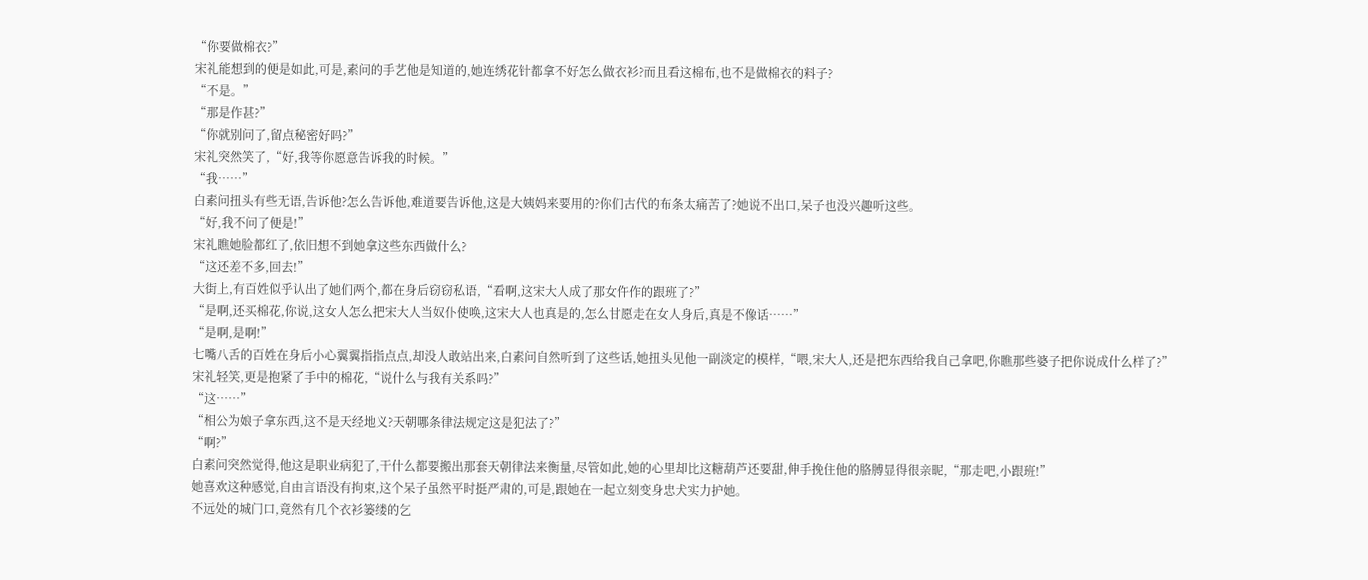“你要做棉衣?”
宋礼能想到的便是如此,可是,素问的手艺他是知道的,她连绣花针都拿不好怎么做衣衫?而且看这棉布,也不是做棉衣的料子?
“不是。”
“那是作甚?”
“你就别问了,留点秘密好吗?”
宋礼突然笑了,“好,我等你愿意告诉我的时候。”
“我……”
白素问扭头有些无语,告诉他?怎么告诉他,难道要告诉他,这是大姨妈来要用的?你们古代的布条太痛苦了?她说不出口,呆子也没兴趣听这些。
“好,我不问了便是!”
宋礼瞧她脸都红了,依旧想不到她拿这些东西做什么?
“这还差不多,回去!”
大街上,有百姓似乎认出了她们两个,都在身后窃窃私语,“看啊,这宋大人成了那女仵作的跟班了?”
“是啊,还买棉花,你说,这女人怎么把宋大人当奴仆使唤,这宋大人也真是的,怎么甘愿走在女人身后,真是不像话……”
“是啊,是啊!”
七嘴八舌的百姓在身后小心翼翼指指点点,却没人敢站出来,白素问自然听到了这些话,她扭头见他一副淡定的模样,“喂,宋大人,还是把东西给我自己拿吧,你瞧那些婆子把你说成什么样了?”
宋礼轻笑,更是抱紧了手中的棉花,“说什么与我有关系吗?”
“这……”
“相公为娘子拿东西,这不是天经地义?天朝哪条律法规定这是犯法了?”
“啊?”
白素问突然觉得,他这是职业病犯了,干什么都要搬出那套天朝律法来衡量,尽管如此,她的心里却比这糖葫芦还要甜,伸手挽住他的胳膊显得很亲昵,“那走吧,小跟班!”
她喜欢这种感觉,自由言语没有拘束,这个呆子虽然平时挺严肃的,可是,跟她在一起立刻变身忠犬实力护她。
不远处的城门口,竟然有几个衣衫篓缕的乞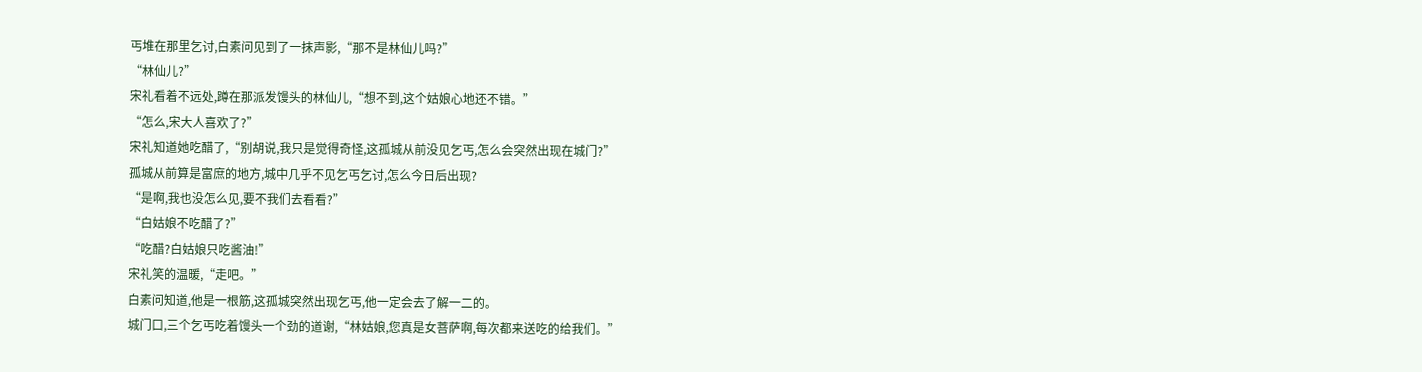丐堆在那里乞讨,白素问见到了一抹声影,“那不是林仙儿吗?”
“林仙儿?”
宋礼看着不远处,蹲在那派发馒头的林仙儿,“想不到,这个姑娘心地还不错。”
“怎么,宋大人喜欢了?”
宋礼知道她吃醋了,“别胡说,我只是觉得奇怪,这孤城从前没见乞丐,怎么会突然出现在城门?”
孤城从前算是富庶的地方,城中几乎不见乞丐乞讨,怎么今日后出现?
“是啊,我也没怎么见,要不我们去看看?”
“白姑娘不吃醋了?”
“吃醋?白姑娘只吃酱油!”
宋礼笑的温暖,“走吧。”
白素问知道,他是一根筋,这孤城突然出现乞丐,他一定会去了解一二的。
城门口,三个乞丐吃着馒头一个劲的道谢,“林姑娘,您真是女菩萨啊,每次都来送吃的给我们。”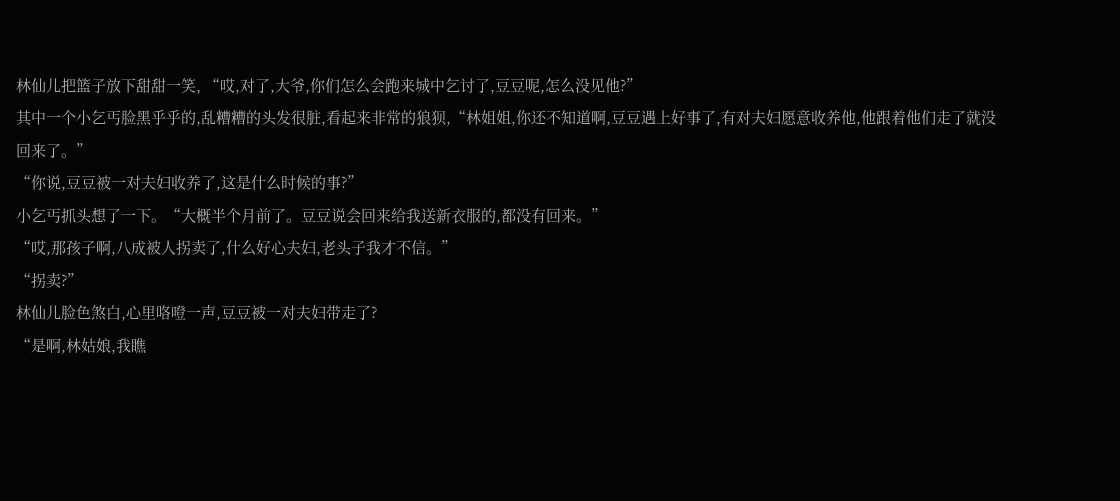林仙儿把篮子放下甜甜一笑, “哎,对了,大爷,你们怎么会跑来城中乞讨了,豆豆呢,怎么没见他?”
其中一个小乞丐脸黑乎乎的,乱糟糟的头发很脏,看起来非常的狼狈,“林姐姐,你还不知道啊,豆豆遇上好事了,有对夫妇愿意收养他,他跟着他们走了就没回来了。”
“你说,豆豆被一对夫妇收养了,这是什么时候的事?”
小乞丐抓头想了一下。“大概半个月前了。豆豆说会回来给我送新衣服的,都没有回来。”
“哎,那孩子啊,八成被人拐卖了,什么好心夫妇,老头子我才不信。”
“拐卖?”
林仙儿脸色煞白,心里咯噔一声,豆豆被一对夫妇带走了?
“是啊,林姑娘,我瞧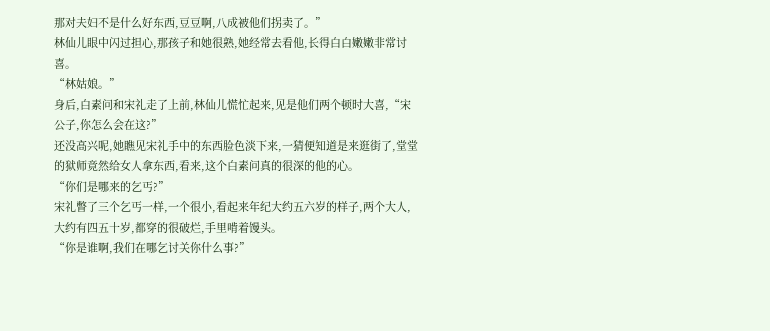那对夫妇不是什么好东西,豆豆啊,八成被他们拐卖了。”
林仙儿眼中闪过担心,那孩子和她很熟,她经常去看他,长得白白嫩嫩非常讨喜。
“林姑娘。”
身后,白素问和宋礼走了上前,林仙儿慌忙起来,见是他们两个顿时大喜,“宋公子,你怎么会在这?”
还没高兴呢,她瞧见宋礼手中的东西脸色淡下来,一猜便知道是来逛街了,堂堂的狱师竟然给女人拿东西,看来,这个白素问真的很深的他的心。
“你们是哪来的乞丐?”
宋礼瞥了三个乞丐一样,一个很小,看起来年纪大约五六岁的样子,两个大人,大约有四五十岁,都穿的很破烂,手里啃着馒头。
“你是谁啊,我们在哪乞讨关你什么事?”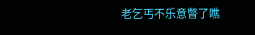老乞丐不乐意瞥了瞧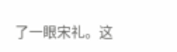了一眼宋礼。这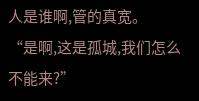人是谁啊,管的真宽。
“是啊,这是孤城,我们怎么不能来?”